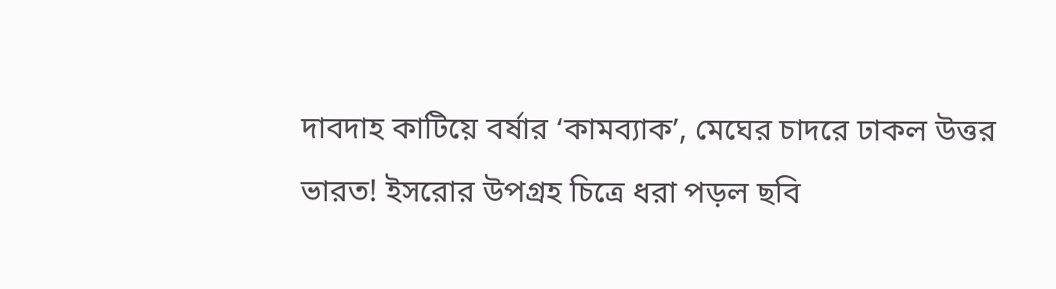দাবদাহ কাটিয়ে বর্ষার ‘কামব্যাক’, মেঘের চাদরে ঢাকল উত্তর ভারত! ইসরোর উপগ্রহ চিত্রে ধরা পড়ল ছবি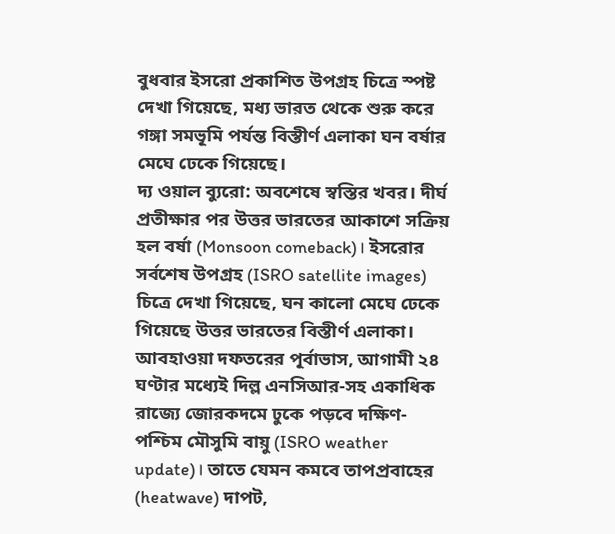বুধবার ইসরো প্রকাশিত উপগ্রহ চিত্রে স্পষ্ট দেখা গিয়েছে, মধ্য ভারত থেকে শুরু করে গঙ্গা সমভূমি পর্যন্ত বিস্তীর্ণ এলাকা ঘন বর্ষার মেঘে ঢেকে গিয়েছে।
দ্য ওয়াল ব্যুরো: অবশেষে স্বস্তির খবর। দীর্ঘ প্রতীক্ষার পর উত্তর ভারতের আকাশে সক্রিয় হল বর্ষা (Monsoon comeback)। ইসরোর সর্বশেষ উপগ্রহ (ISRO satellite images) চিত্রে দেখা গিয়েছে, ঘন কালো মেঘে ঢেকে গিয়েছে উত্তর ভারতের বিস্তীর্ণ এলাকা। আবহাওয়া দফতরের পূর্বাভাস, আগামী ২৪ ঘণ্টার মধ্যেই দিল্ল এনসিআর-সহ একাধিক রাজ্যে জোরকদমে ঢুকে পড়বে দক্ষিণ-পশ্চিম মৌসুমি বায়ু (ISRO weather update)। তাতে যেমন কমবে তাপপ্রবাহের (heatwave) দাপট,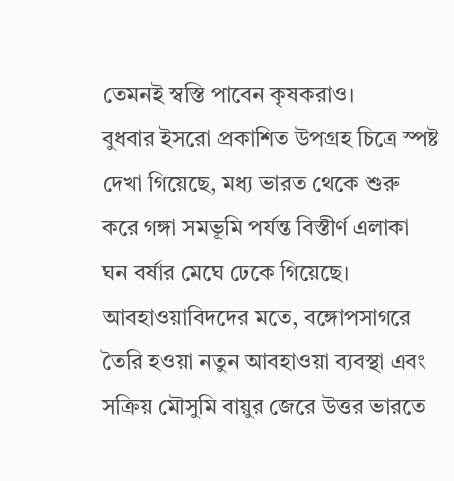তেমনই স্বস্তি পাবেন কৃষকরাও।
বুধবার ইসরো প্রকাশিত উপগ্রহ চিত্রে স্পষ্ট দেখা গিয়েছে, মধ্য ভারত থেকে শুরু করে গঙ্গা সমভূমি পর্যন্ত বিস্তীর্ণ এলাকা ঘন বর্ষার মেঘে ঢেকে গিয়েছে। আবহাওয়াবিদদের মতে, বঙ্গোপসাগরে তৈরি হওয়া নতুন আবহাওয়া ব্যবস্থা এবং সক্রিয় মৌসুমি বায়ুর জেরে উত্তর ভারতে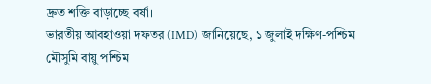দ্রুত শক্তি বাড়াচ্ছে বর্ষা।
ভারতীয় আবহাওয়া দফতর (IMD) জানিয়েছে, ১ জুলাই দক্ষিণ-পশ্চিম মৌসুমি বায়ু পশ্চিম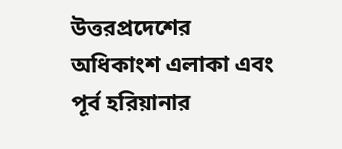উত্তরপ্রদেশের অধিকাংশ এলাকা এবং পূর্ব হরিয়ানার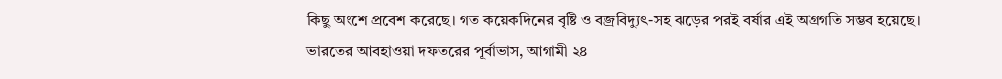কিছু অংশে প্রবেশ করেছে। গত কয়েকদিনের বৃষ্টি ও বজ্রবিদ্যুৎ-সহ ঝড়ের পরই বর্ষার এই অগ্রগতি সম্ভব হয়েছে।
ভারতের আবহাওয়া দফতরের পূর্বাভাস, আগামী ২৪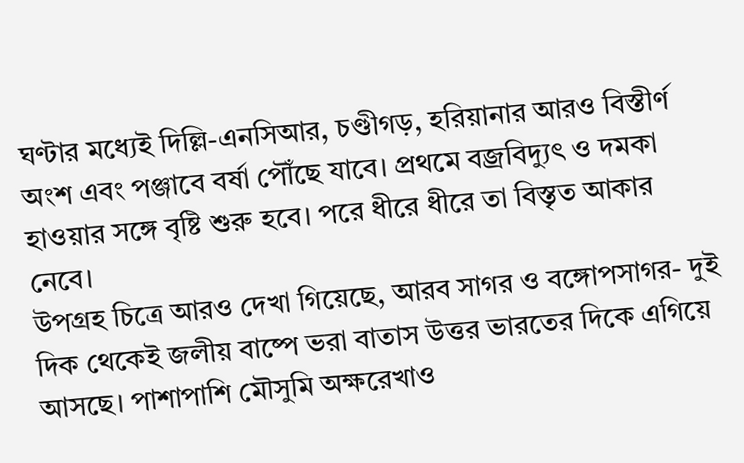ঘণ্টার মধ্যেই দিল্লি-এনসিআর, চণ্ডীগড়, হরিয়ানার আরও বিস্তীর্ণ অংশ এবং পঞ্জাবে বর্ষা পৌঁছে যাবে। প্রথমে বজ্রবিদ্যুৎ ও দমকা হাওয়ার সঙ্গে বৃষ্টি শুরু হবে। পরে ধীরে ধীরে তা বিস্তৃত আকার নেবে।
উপগ্রহ চিত্রে আরও দেখা গিয়েছে, আরব সাগর ও বঙ্গোপসাগর- দুই দিক থেকেই জলীয় বাষ্পে ভরা বাতাস উত্তর ভারতের দিকে এগিয়ে আসছে। পাশাপাশি মৌসুমি অক্ষরেখাও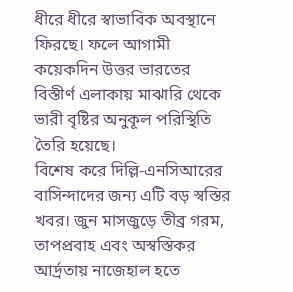ধীরে ধীরে স্বাভাবিক অবস্থানে ফিরছে। ফলে আগামী কয়েকদিন উত্তর ভারতের বিস্তীর্ণ এলাকায় মাঝারি থেকে ভারী বৃষ্টির অনুকূল পরিস্থিতি তৈরি হয়েছে।
বিশেষ করে দিল্লি-এনসিআরের বাসিন্দাদের জন্য এটি বড় স্বস্তির খবর। জুন মাসজুড়ে তীব্র গরম, তাপপ্রবাহ এবং অস্বস্তিকর আর্দ্রতায় নাজেহাল হতে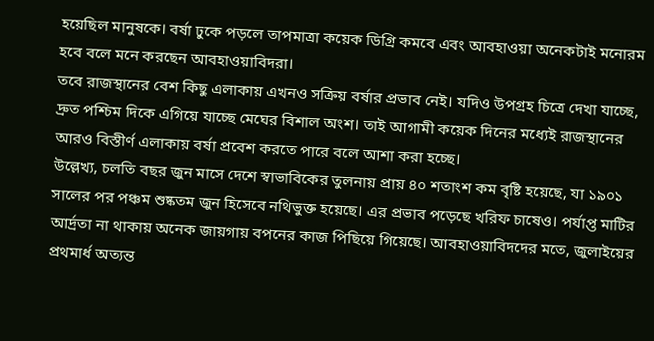হয়েছিল মানুষকে। বর্ষা ঢুকে পড়লে তাপমাত্রা কয়েক ডিগ্রি কমবে এবং আবহাওয়া অনেকটাই মনোরম হবে বলে মনে করছেন আবহাওয়াবিদরা।
তবে রাজস্থানের বেশ কিছু এলাকায় এখনও সক্রিয় বর্ষার প্রভাব নেই। যদিও উপগ্রহ চিত্রে দেখা যাচ্ছে, দ্রুত পশ্চিম দিকে এগিয়ে যাচ্ছে মেঘের বিশাল অংশ। তাই আগামী কয়েক দিনের মধ্যেই রাজস্থানের আরও বিস্তীর্ণ এলাকায় বর্ষা প্রবেশ করতে পারে বলে আশা করা হচ্ছে।
উল্লেখ্য, চলতি বছর জুন মাসে দেশে স্বাভাবিকের তুলনায় প্রায় ৪০ শতাংশ কম বৃষ্টি হয়েছে, যা ১৯০১ সালের পর পঞ্চম শুষ্কতম জুন হিসেবে নথিভুক্ত হয়েছে। এর প্রভাব পড়েছে খরিফ চাষেও। পর্যাপ্ত মাটির আর্দ্রতা না থাকায় অনেক জায়গায় বপনের কাজ পিছিয়ে গিয়েছে। আবহাওয়াবিদদের মতে, জুলাইয়ের প্রথমার্ধ অত্যন্ত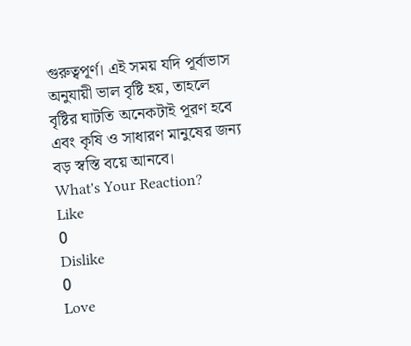গুরুত্বপূর্ণ। এই সময় যদি পূর্বাভাস অনুযায়ী ভাল বৃষ্টি হয়, তাহলে বৃষ্টির ঘাটতি অনেকটাই পূরণ হবে এবং কৃষি ও সাধারণ মানুষের জন্য বড় স্বস্তি বয়ে আনবে।
What's Your Reaction?
Like
0
Dislike
0
Love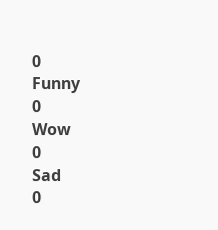0
Funny
0
Wow
0
Sad
0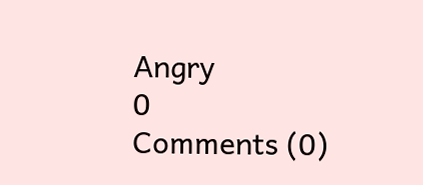Angry
0
Comments (0)